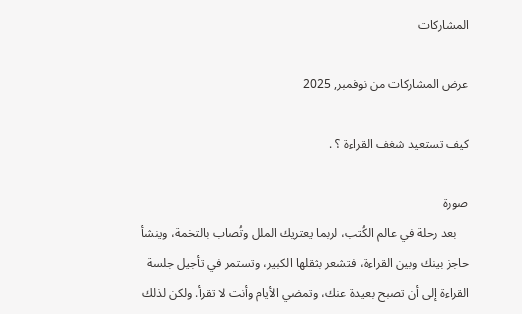المشاركات

عرض المشاركات من نوفمبر, 2025

كيف تستعيد شغف القراءة ؟ .

صورة
    بعد رحلة في عالم الكُتب، لربما يعتريك الملل وتُصاب بالتخمة، وينشأ حاجز بينك وبين القراءة، فتشعر بثقلها الكبير، وتستمر في تأجيل جلسة القراءة إلى أن تصبح بعيدة عنك، وتمضي الأيام وأنت لا تقرأ. ولكن لذلك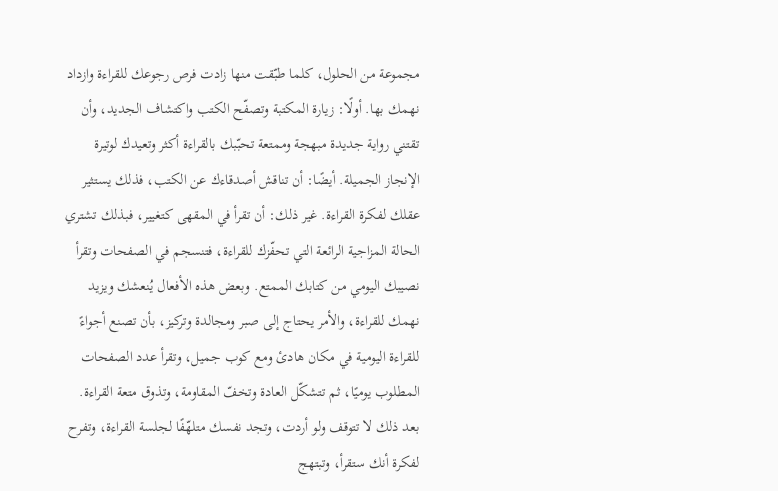مجموعة من الحلول، كلما طبّقت منها زادت فرص رجوعك للقراءة وازداد نهمك بها. أولًا: زيارة المكتبة وتصفّح الكتب واكتشاف الجديد، وأن تقتني رواية جديدة مبهجة وممتعة تحبّبك بالقراءة أكثر وتعيدك لوتيرة الإنجاز الجميلة. أيضًا: أن تناقش أصدقاءك عن الكتب، فذلك يستثير عقلك لفكرة القراءة. غير ذلك: أن تقرأ في المقهى كتغيير، فبذلك تشتري الحالة المزاجية الرائعة التي تحفّزك للقراءة، فتنسجم في الصفحات وتقرأ نصيبك اليومي من كتابك الممتع. وبعض هذه الأفعال يُنعشك ويزيد نهمك للقراءة، والأمر يحتاج إلى صبر ومجالدة وتركيز، بأن تصنع أجواءً للقراءة اليومية في مكان هادئ ومع كوب جميل، وتقرأ عدد الصفحات المطلوب يوميًا، ثم تتشكّل العادة وتخفّ المقاومة، وتذوق متعة القراءة. بعد ذلك لا تتوقف ولو أردت، وتجد نفسك متلهّفًا لجلسة القراءة، وتفرح لفكرة أنك ستقرأ، وتبتهج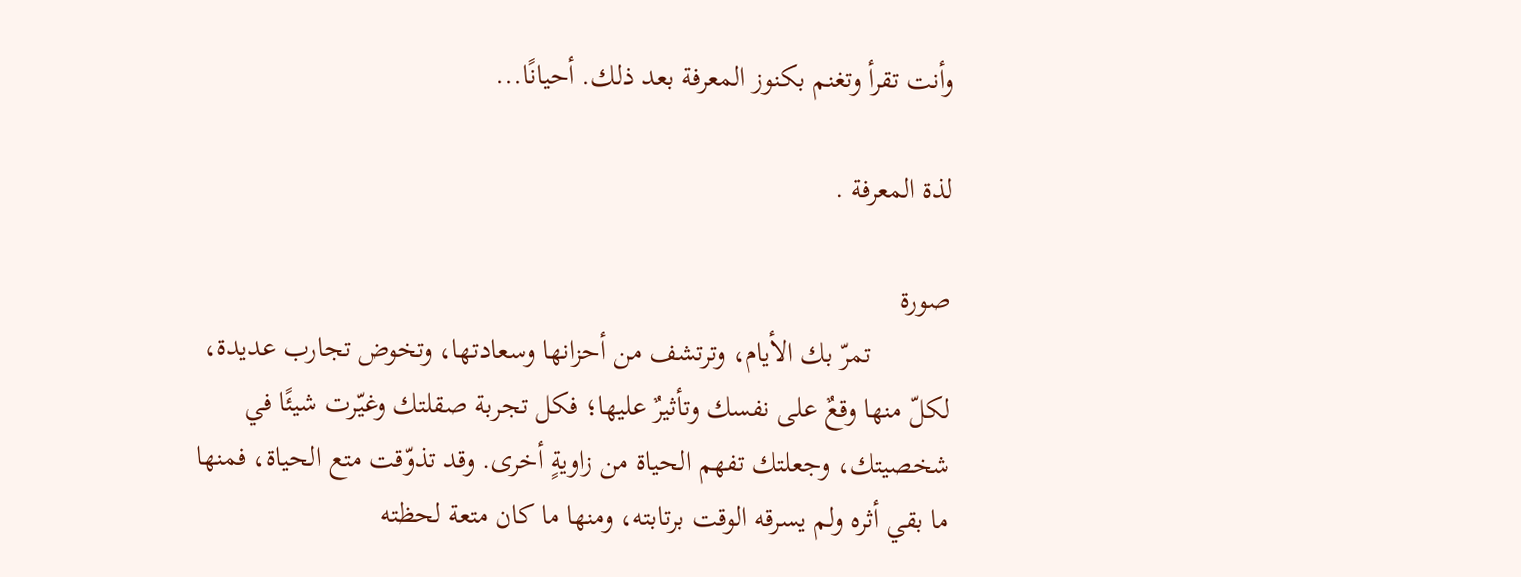وأنت تقرأ وتغنم بكنوز المعرفة بعد ذلك. أحيانًا...

لذة المعرفة .

صورة
           تمرّ بك الأيام، وترتشف من أحزانها وسعادتها، وتخوض تجارب عديدة، لكلّ منها وقعٌ على نفسك وتأثيرٌ عليها؛ فكل تجربة صقلتك وغيّرت شيئًا في شخصيتك، وجعلتك تفهم الحياة من زاويةٍ أخرى. وقد تذوّقت متع الحياة، فمنها ما بقي أثره ولم يسرقه الوقت برتابته، ومنها ما كان متعة لحظته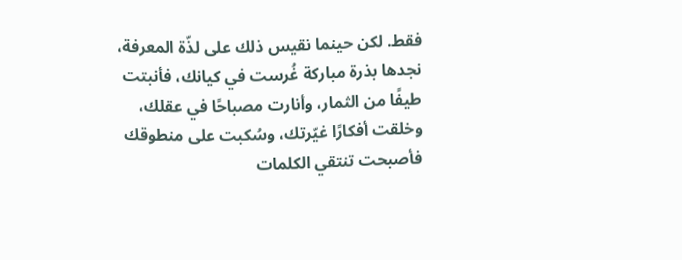فقط. لكن حينما نقيس ذلك على لذّة المعرفة، نجدها بذرة مباركة غُرست في كيانك، فأنبتت طيفًا من الثمار، وأنارت مصباحًا في عقلك، وخلقت أفكارًا غيّرتك، وسُكبت على منطوقك فأصبحت تنتقي الكلمات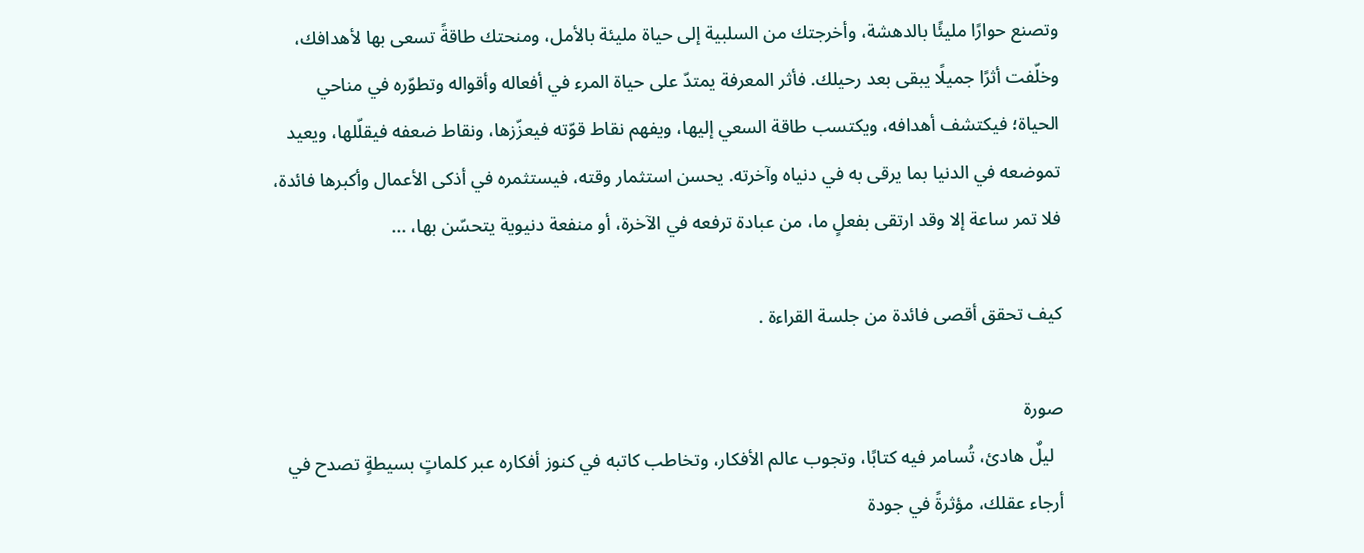وتصنع حوارًا مليئًا بالدهشة، وأخرجتك من السلبية إلى حياة مليئة بالأمل، ومنحتك طاقةً تسعى بها لأهدافك، وخلّفت أثرًا جميلًا يبقى بعد رحيلك. فأثر المعرفة يمتدّ على حياة المرء في أفعاله وأقواله وتطوّره في مناحي الحياة؛ فيكتشف أهدافه، ويكتسب طاقة السعي إليها، ويفهم نقاط قوّته فيعزّزها، ونقاط ضعفه فيقلّلها، ويعيد تموضعه في الدنيا بما يرقى به في دنياه وآخرته. يحسن استثمار وقته، فيستثمره في أذكى الأعمال وأكبرها فائدة، فلا تمر ساعة إلا وقد ارتقى بفعلٍ ما، من عبادة ترفعه في الآخرة، أو منفعة دنيوية يتحسّن بها، ...

كيف تحقق أقصى فائدة من جلسة القراءة .

صورة
  ليلٌ هادئ، تُسامر فيه كتابًا، وتجوب عالم الأفكار، وتخاطب كاتبه في كنوز أفكاره عبر كلماتٍ بسيطةٍ تصدح في أرجاء عقلك، مؤثرةً في جودة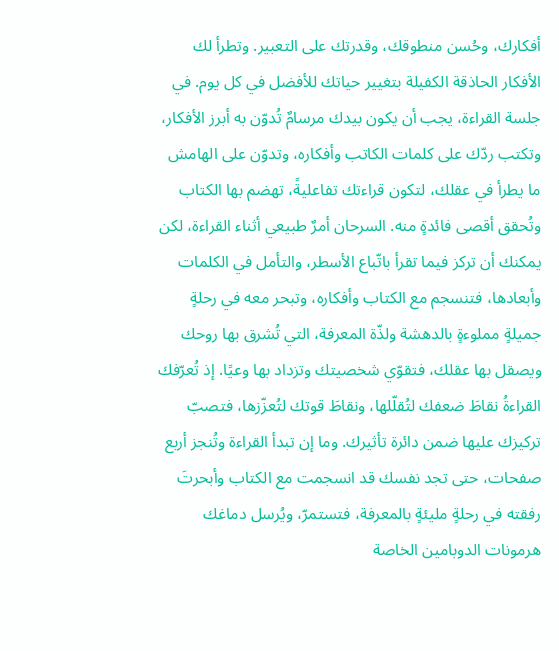أفكارك، وحُسن منطوقك، وقدرتك على التعبير. وتطرأ لك الأفكار الحاذقة الكفيلة بتغيير حياتك للأفضل في كل يوم. في جلسة القراءة، يجب أن يكون بيدك مرسامٌ تُدوّن به أبرز الأفكار، وتكتب ردّك على كلمات الكاتب وأفكاره، وتدوّن على الهامش ما يطرأ في عقلك، لتكون قراءتك تفاعليةً، تهضم بها الكتاب وتُحقق أقصى فائدةٍ منه. السرحان أمرٌ طبيعي أثناء القراءة، لكن يمكنك أن تركز فيما تقرأ باتّباع الأسطر، والتأمل في الكلمات وأبعادها، فتنسجم مع الكتاب وأفكاره، وتبحر معه في رحلةٍ جميلةٍ مملوءةٍ بالدهشة ولذّة المعرفة، التي تُشرق بها روحك ويصقل بها عقلك، فتقوّي شخصيتك وتزداد بها وعيًا. إذ تُعرّفك القراءةُ نقاطَ ضعفك لتُقلّلها، ونقاطَ قوتك لتُعزّزها، فتصبّ تركيزك عليها ضمن دائرة تأثيرك. وما إن تبدأ القراءة وتُنجز أربع صفحات، حتى تجد نفسك قد انسجمت مع الكتاب وأبحرتَ رفقته في رحلةٍ مليئةٍ بالمعرفة، فتستمرّ، ويُرسل دماغك هرمونات الدوبامين الخاصة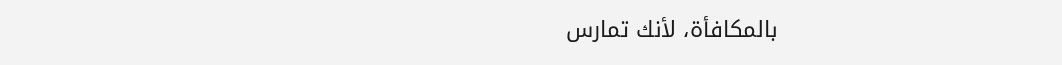بالمكافأة، لأنك تمارس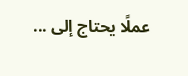عملًا يحتاج إلى ...